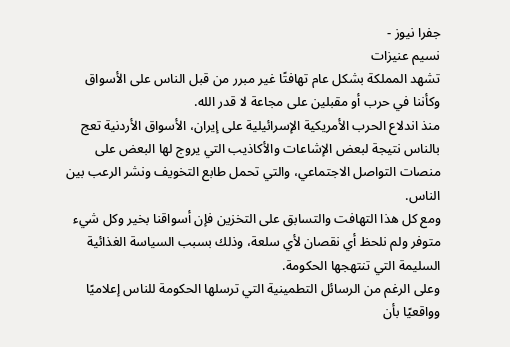جفرا نيوز -
نسيم عنيزات
تشهد المملكة بشكل عام تهافتًا غير مبرر من قبل الناس على الأسواق وكأننا في حرب أو مقبلين على مجاعة لا قدر الله.
منذ اندلاع الحرب الأمريكية الإسرائيلية على إيران، الأسواق الأردنية تعج بالناس نتيجة لبعض الإشاعات والأكاذيب التي يروج لها البعض على منصات التواصل الاجتماعي، والتي تحمل طابع التخويف ونشر الرعب بين الناس.
ومع كل هذا التهافت والتسابق على التخزين فإن أسواقنا بخير وكل شيء متوفر ولم نلحظ أي نقصان لأي سلعة، وذلك بسبب السياسة الغذائية السليمة التي تنتهجها الحكومة.
وعلى الرغم من الرسائل التطمينية التي ترسلها الحكومة للناس إعلاميًا وواقعيًا بأن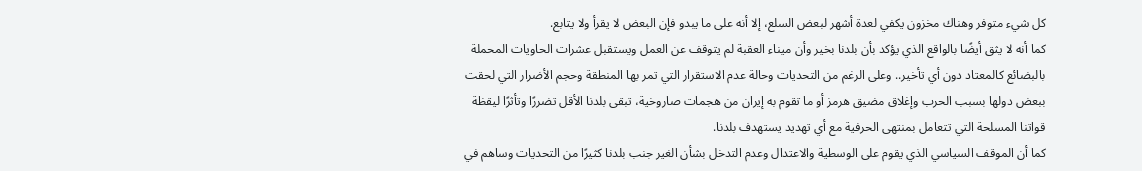كل شيء متوفر وهناك مخزون يكفي لعدة أشهر لبعض السلع، إلا أنه على ما يبدو فإن البعض لا يقرأ ولا يتابع.
كما أنه لا يثق أيضًا بالواقع الذي يؤكد بأن بلدنا بخير وأن ميناء العقبة لم يتوقف عن العمل ويستقبل عشرات الحاويات المحملة بالبضائع كالمعتاد دون أي تأخير.. وعلى الرغم من التحديات وحالة عدم الاستقرار التي تمر بها المنطقة وحجم الأضرار التي لحقت ببعض دولها بسبب الحرب وإغلاق مضيق هرمز أو ما تقوم به إيران من هجمات صاروخية، تبقى بلدنا الأقل تضررًا وتأثرًا ليقظة قواتنا المسلحة التي تتعامل بمنتهى الحرفية مع أي تهديد يستهدف بلدنا.
كما أن الموقف السياسي الذي يقوم على الوسطية والاعتدال وعدم التدخل بشأن الغير جنب بلدنا كثيرًا من التحديات وساهم في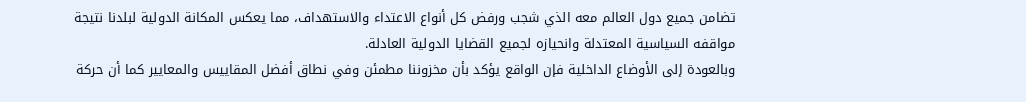تضامن جميع دول العالم معه الذي شجب ورفض كل أنواع الاعتداء والاستهداف، مما يعكس المكانة الدولية لبلدنا نتيجة مواقفه السياسية المعتدلة وانحيازه لجميع القضايا الدولية العادلة.
وبالعودة إلى الأوضاع الداخلية فإن الواقع يؤكد بأن مخزوننا مطمئن وفي نطاق أفضل المقاييس والمعايير كما أن حركة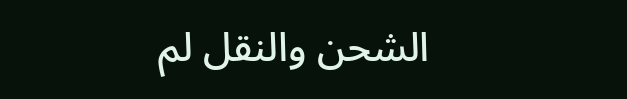الشحن والنقل لم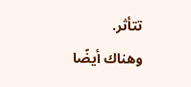تتأثر.
وهناك أيضًا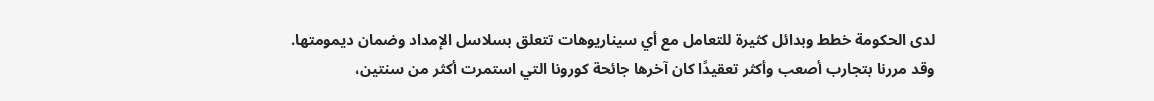لدى الحكومة خطط وبدائل كثيرة للتعامل مع أي سيناريوهات تتعلق بسلاسل الإمداد وضمان ديمومتها.
وقد مررنا بتجارب أصعب وأكثر تعقيدًا كان آخرها جائحة كورونا التي استمرت أكثر من سنتين،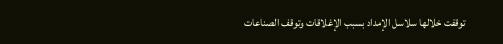توقفت خلالها سلاسل الإمداد بسبب الإغلاقات وتوقف الصناعات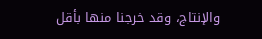والإنتاج، وقد خرجنا منها بأقل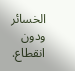الخسائر ودون انقطاع.